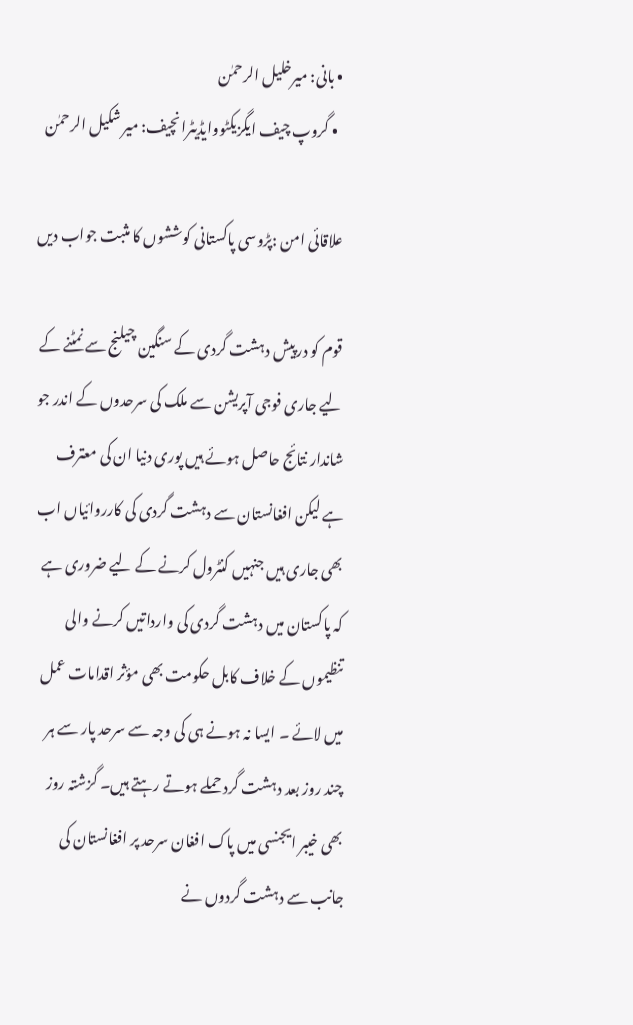• بانی: میرخلیل الرحمٰن
  • گروپ چیف ایگزیکٹووایڈیٹرانچیف: میر شکیل الرحمٰن

علاقائی امن :پڑوسی پاکستانی کوششوں کا مثبت جواب دیں

قوم کو درپیش دہشت گردی کے سنگین چیلنج سے نمٹنے کے لیے جاری فوجی آپریشن سے ملک کی سرحدوں کے اندر جو شاندار نتائج حاصل ہوئے ہیں پوری دنیا ان کی معترف ہے لیکن افغانستان سے دہشت گردی کی کارروائیاں اب بھی جاری ہیں جنہیں کنٹرول کرنے کے لیے ضروری ہے کہ پاکستان میں دہشت گردی کی وارداتیں کرنے والی تنظیموں کے خلاف کابل حکومت بھی مؤثر اقدامات عمل میں لائے ۔ ایسا نہ ہونے ہی کی وجہ سے سرحد پار سے ہر چند روز بعد دہشت گرد حملے ہوتے رہتے ہیں۔ گزشتہ روز بھی خیبر ایجنسی میں پاک افغان سرحد پر افغانستان کی جانب سے دہشت گردوں نے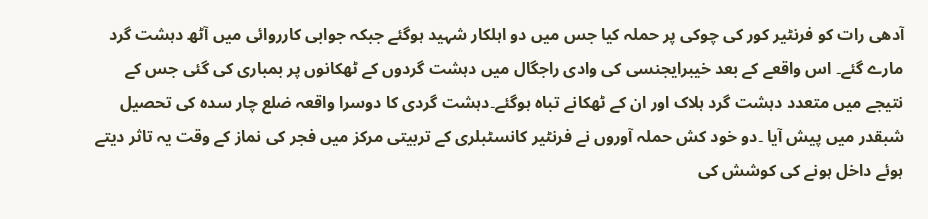آدھی رات کو فرنٹیر کور کی چوکی پر حملہ کیا جس میں دو اہلکار شہید ہوگئے جبکہ جوابی کارروائی میں آٹھ دہشت گرد مارے گئے۔ اس واقعے کے بعد خیبرایجنسی کی وادی راجگال میں دہشت گردوں کے ٹھکانوں پر بمباری کی گئی جس کے نتیجے میں متعدد دہشت گرد ہلاک اور ان کے ٹھکانے تباہ ہوگئے۔دہشت گردی کا دوسرا واقعہ ضلع چار سدہ کی تحصیل شبقدر میں پیش آیا ۔دو خود کش حملہ آوروں نے فرنٹیر کانسٹبلری کے تربیتی مرکز میں فجر کی نماز کے وقت یہ تاثر دیتے ہوئے داخل ہونے کی کوشش کی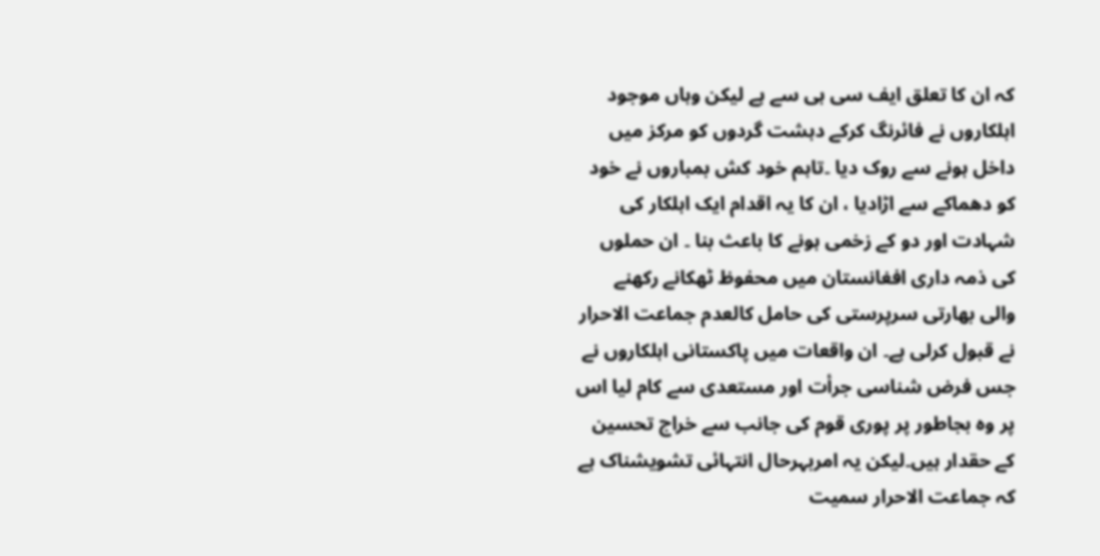کہ ان کا تعلق ایف سی ہی سے ہے لیکن وہاں موجود اہلکاروں نے فائرنگ کرکے دہشت گردوں کو مرکز میں داخل ہونے سے روک دیا ۔تاہم خود کش بمباروں نے خود کو دھماکے سے اڑادیا ، ان کا یہ اقدام ایک اہلکار کی شہادت اور دو کے زخمی ہونے کا باعث بنا ۔ ان حملوں کی ذمہ داری افغانستان میں محفوظ ٹھکانے رکھنے والی بھارتی سرپرستی کی حامل کالعدم جماعت الاحرار نے قبول کرلی ہے۔ ان واقعات میں پاکستانی اہلکاروں نے جس فرض شناسی جرأت اور مستعدی سے کام لیا اس پر وہ بجاطور پر پوری قوم کی جانب سے خراج تحسین کے حقدار ہیں۔لیکن یہ امربہرحال انتہائی تشویشناک ہے کہ جماعت الاحرار سمیت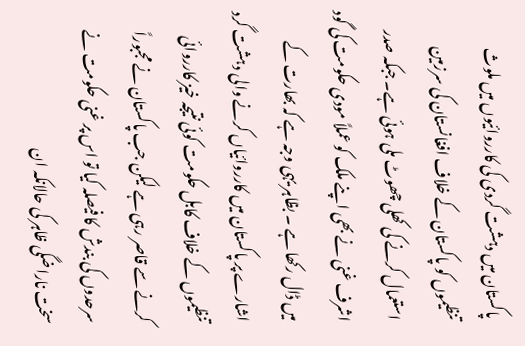پاکستان میں دہشت گردی کی کارروائیوں میں ملوث تنظیموں کو پاکستان کے خلاف افغانستان کی سرزمین استعمال کرنے کی کھلی چھوٹ ملی ہوئی ہے۔ جبکہ صدر اشرف غنی نے بھی اپنے ملک کو عملاً مودی حکومت کی گود میں ڈال رکھا ہے ۔ بظاہر یہی وجہ ہے کہ بھارت کے اشارے پر پاکستان میں کارروائیاں کرنے والی دہشت گرد تنظیموں کے خلاف کابل حکومت کوئی نتیجہ خیز کارروائی کرنے سے قاصر رہی ہے لیکن جب پاکستان نے مجبوراً سرحدوں کی بندش کا فیصلہ کیا تو اس پر غنی حکومت نے سخت ناراضگی ظاہر کی حالانکہ ان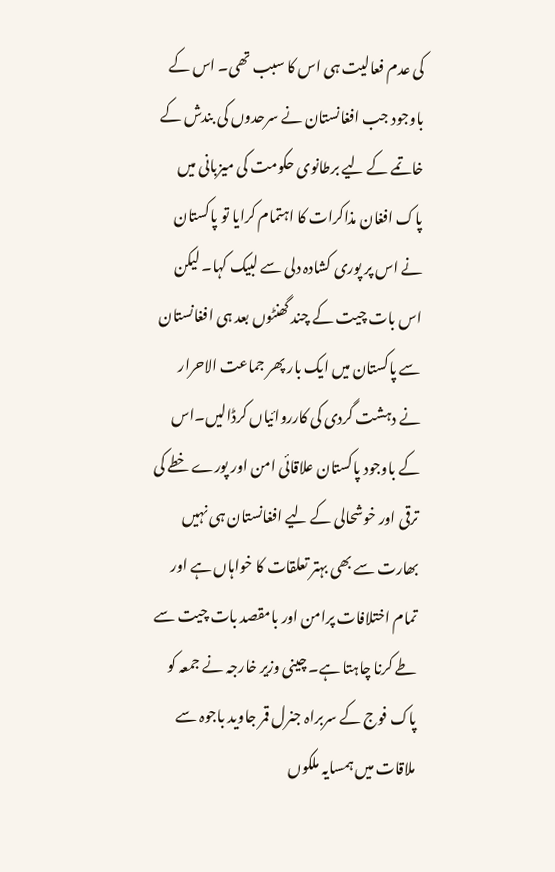کی عدم فعالیت ہی اس کا سبب تھی۔ اس کے باوجود جب افغانستان نے سرحدوں کی بندش کے خاتمے کے لیے برطانوی حکومت کی میزبانی میں پاک افغان مذاکرات کا اہتمام کرایا تو پاکستان نے اس پر پوری کشادہ دلی سے لبیک کہا۔ لیکن اس بات چیت کے چند گھنٹوں بعد ہی افغانستان سے پاکستان میں ایک بار پھر جماعت الاحرار نے دہشت گردی کی کارروائیاں کرڈالیں۔اس کے باوجود پاکستان علاقائی امن اور پورے خطے کی ترقی اور خوشحالی کے لیے افغانستان ہی نہیں بھارت سے بھی بہتر تعلقات کا خواہاں ہے اور تمام اختلافات پرامن اور بامقصد بات چیت سے طے کرنا چاہتا ہے۔ چینی وزیر خارجہ نے جمعہ کو پاک فوج کے سربراہ جنرل قمر جاوید باجوہ سے ملاقات میں ہمسایہ ملکوں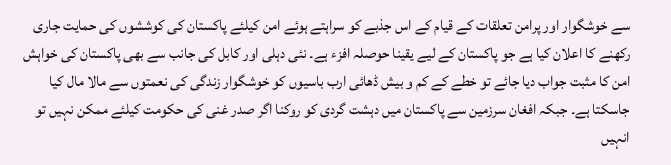سے خوشگوار اور پرامن تعلقات کے قیام کے اس جذبے کو سراہتے ہوئے امن کیلئے پاکستان کی کوششوں کی حمایت جاری رکھنے کا اعلان کیا ہے جو پاکستان کے لیے یقینا حوصلہ افزء ہے۔ نئی دہلی اور کابل کی جانب سے بھی پاکستان کی خواہش امن کا مثبت جواب دیا جائے تو خطے کے کم و بیش ڈھائی ارب باسیوں کو خوشگوار زندگی کی نعمتوں سے مالا مال کیا جاسکتا ہے۔ جبکہ افغان سرزمین سے پاکستان میں دہشت گردی کو روکنا اگر صدر غنی کی حکومت کیلئے ممکن نہیں تو انہیں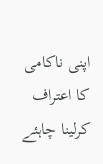اپنی ناکامی کا اعتراف کرلینا چاہئے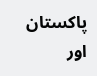پاکستان اور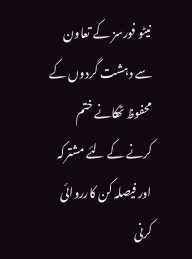نیٹو فورسز کے تعاون سے دہشت گردوں کے محفوظ ٹھکانے ختم کرنے کے لئے مشترکہ اور فیصلہ کن کارروائی کرنی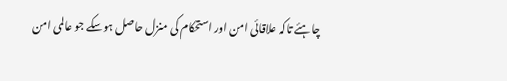چاہئے تاکہ علاقائی امن اور استحکام کی منزل حاصل ہوسکے جو عالمی امن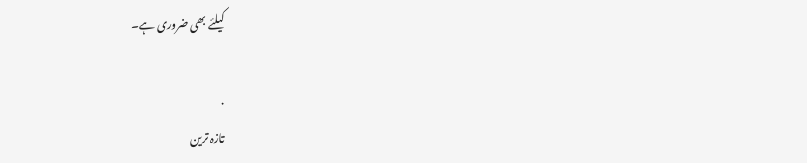کیلئے بھی ضروری ہے۔

.
تازہ ترین